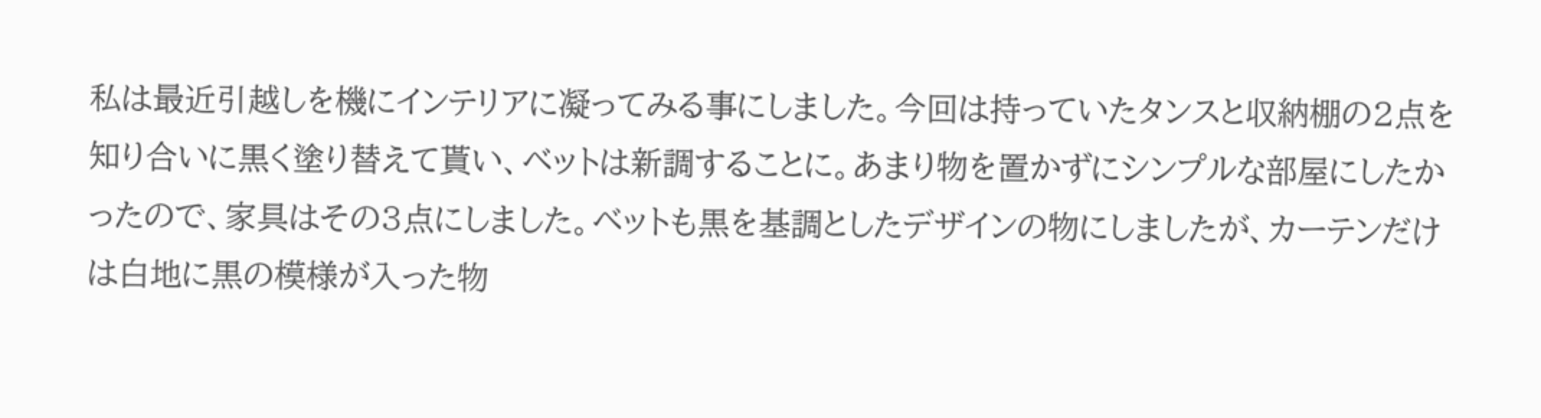私は最近引越しを機にインテリアに凝ってみる事にしました。今回は持っていたタンスと収納棚の2点を知り合いに黒く塗り替えて貰い、ベットは新調することに。あまり物を置かずにシンプルな部屋にしたかったので、家具はその3点にしました。ベットも黒を基調としたデザインの物にしましたが、カーテンだけは白地に黒の模様が入った物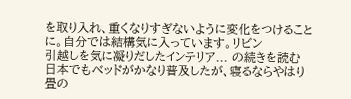を取り入れ、重くなりすぎないように変化をつけることに。自分では結構気に入っています。リビン
引越しを気に凝りだしたインテリア... の続きを読む
日本でもべッドがかなり普及したが、寝るならやはり畳の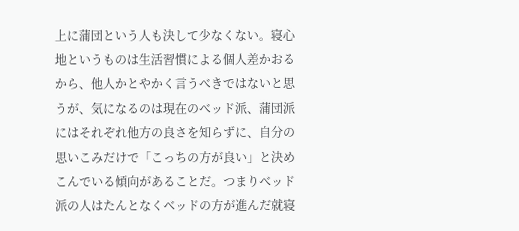上に蒲団という人も決して少なくない。寝心地というものは生活習慣による個人差かおるから、他人かとやかく言うべきではないと思うが、気になるのは現在のべッド派、蒲団派にはそれぞれ他方の良さを知らずに、自分の思いこみだけで「こっちの方が良い」と決めこんでいる傾向があることだ。つまりべッド派の人はたんとなくベッドの方が進んだ就寝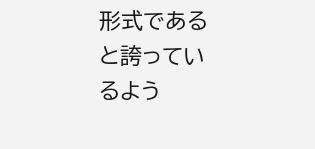形式であると誇っているよう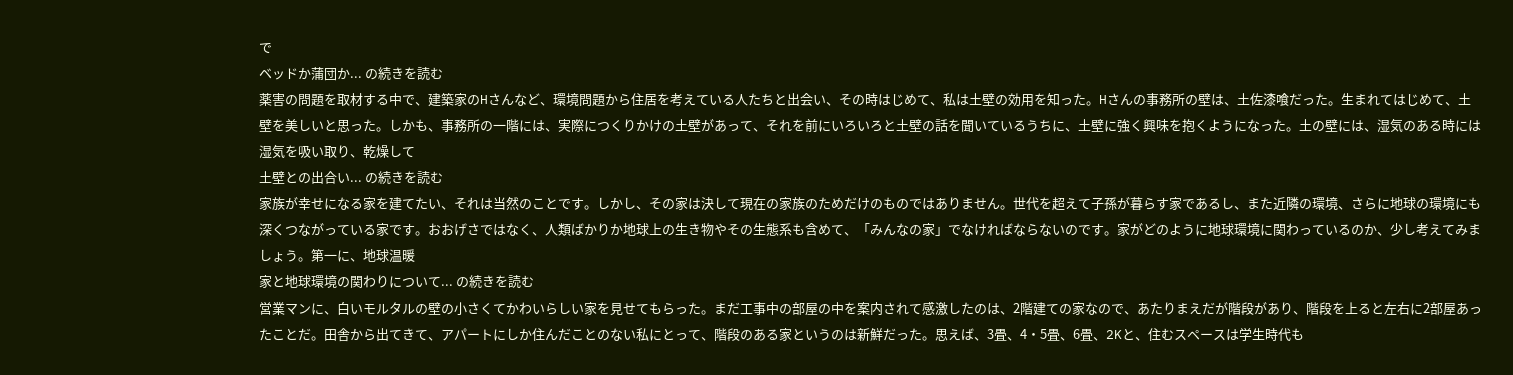で
ベッドか蒲団か... の続きを読む
薬害の問題を取材する中で、建築家のHさんなど、環境問題から住居を考えている人たちと出会い、その時はじめて、私は土壁の効用を知った。Hさんの事務所の壁は、土佐漆喰だった。生まれてはじめて、土壁を美しいと思った。しかも、事務所の一階には、実際につくりかけの土壁があって、それを前にいろいろと土壁の話を聞いているうちに、土壁に強く興味を抱くようになった。土の壁には、湿気のある時には湿気を吸い取り、乾燥して
土壁との出合い... の続きを読む
家族が幸せになる家を建てたい、それは当然のことです。しかし、その家は決して現在の家族のためだけのものではありません。世代を超えて子孫が暮らす家であるし、また近隣の環境、さらに地球の環境にも深くつながっている家です。おおげさではなく、人類ばかりか地球上の生き物やその生態系も含めて、「みんなの家」でなければならないのです。家がどのように地球環境に関わっているのか、少し考えてみましょう。第一に、地球温暖
家と地球環境の関わりについて... の続きを読む
営業マンに、白いモルタルの壁の小さくてかわいらしい家を見せてもらった。まだ工事中の部屋の中を案内されて感激したのは、2階建ての家なので、あたりまえだが階段があり、階段を上ると左右に2部屋あったことだ。田舎から出てきて、アパートにしか住んだことのない私にとって、階段のある家というのは新鮮だった。思えば、3畳、4・5畳、6畳、2Kと、住むスペースは学生時代も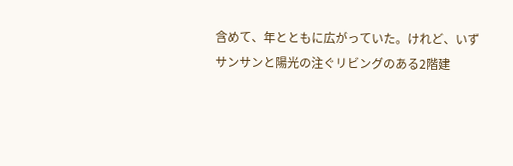含めて、年とともに広がっていた。けれど、いず
サンサンと陽光の注ぐリビングのある2階建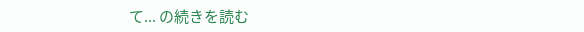て... の続きを読む